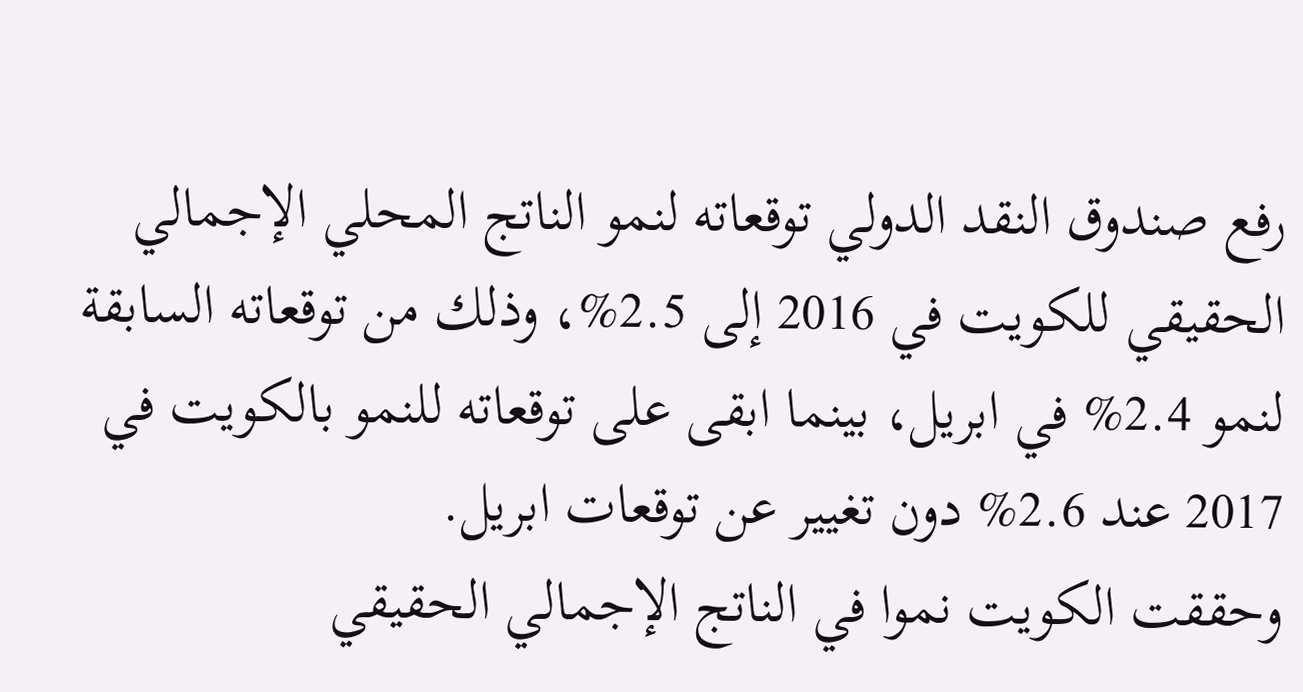رفع صندوق النقد الدولي توقعاته لنمو الناتج المحلي الإجمالي الحقيقي للكويت في 2016 إلى 2.5%، وذلك من توقعاته السابقة لنمو 2.4% في ابريل، بينما ابقى على توقعاته للنمو بالكويت في 2017 عند 2.6% دون تغيير عن توقعات ابريل.
وحققت الكويت نموا في الناتج الإجمالي الحقيقي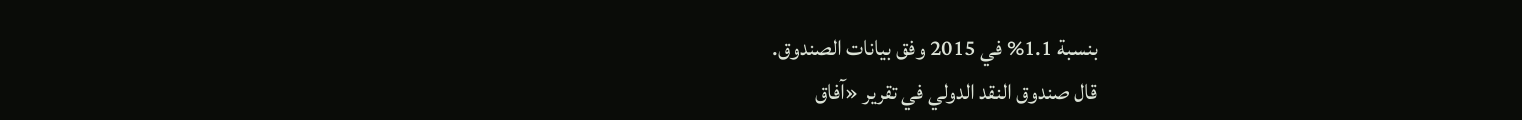بنسبة 1.1% في 2015 وفق بيانات الصندوق.
قال صندوق النقد الدولي في تقرير «آفاق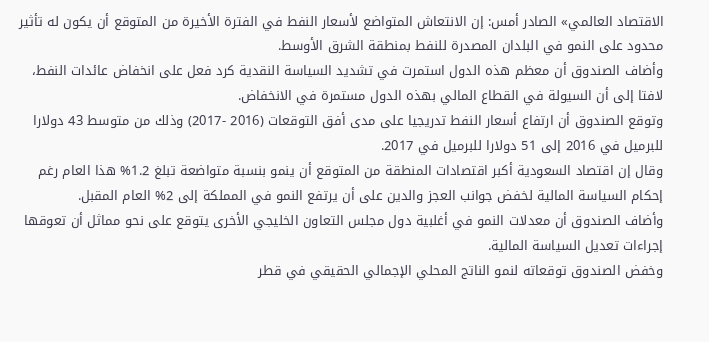الاقتصاد العالمي» الصادر أمس: إن الانتعاش المتواضع لأسعار النفط في الفترة الأخيرة من المتوقع أن يكون له تأثير محدود على النمو في البلدان المصدرة للنفط بمنطقة الشرق الأوسط.
وأضاف الصندوق أن معظم هذه الدول استمرت في تشديد السياسة النقدية كرد فعل على انخفاض عائدات النفط، لافتا إلى أن السيولة في القطاع المالي بهذه الدول مستمرة في الانخفاض.
وتوقع الصندوق أن ارتفاع أسعار النفط تدريجيا على مدى أفق التوقعات (2016 -2017) وذلك من متوسط 43 دولارا للبرميل في 2016 إلى 51 دولارا للبرميل في 2017.
وقال إن اقتصاد السعودية أكبر اقتصادات المنطقة من المتوقع أن ينمو بنسبة متواضعة تبلغ 1.2% هذا العام رغم إحكام السياسة المالية لخفض جوانب العجز والدين على أن يرتفع النمو في المملكة إلى 2% العام المقبل.
وأضاف الصندوق أن معدلات النمو في أغلبية دول مجلس التعاون الخليجي الأخرى يتوقع على نحو مماثل أن تعوقها إجراءات تعديل السياسة المالية.
وخفض الصندوق توقعاته لنمو الناتج المحلي الإجمالي الحقيقي في قطر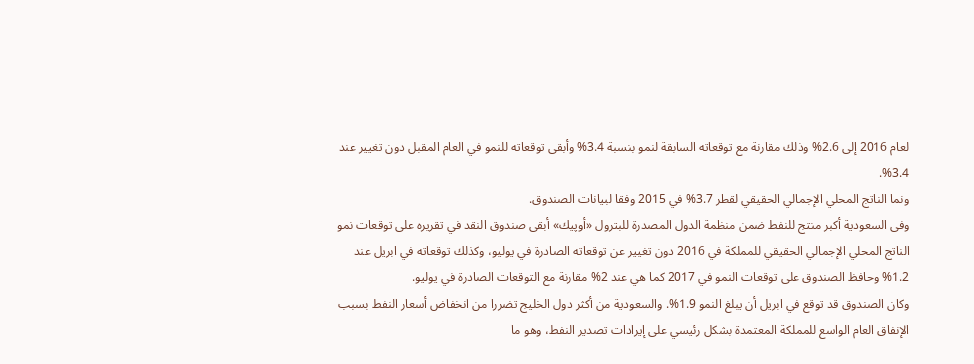لعام 2016 إلى 2.6% وذلك مقارنة مع توقعاته السابقة لنمو بنسبة 3.4% وأبقى توقعاته للنمو في العام المقبل دون تغيير عند 3.4%.
ونما الناتج المحلي الإجمالي الحقيقي لقطر 3.7% في 2015 وفقا لبيانات الصندوق.
وفى السعودية أكبر منتج للنفط ضمن منظمة الدول المصدرة للبترول «أوپيك» أبقى صندوق النقد في تقريره على توقعات نمو الناتج المحلي الإجمالي الحقيقي للمملكة في 2016 دون تغيير عن توقعاته الصادرة في يوليو، وكذلك توقعاته في ابريل عند 1.2% وحافظ الصندوق على توقعات النمو في 2017 كما هي عند 2% مقارنة مع التوقعات الصادرة في يوليو.
وكان الصندوق قد توقع في ابريل أن يبلغ النمو 1.9%. والسعودية من أكثر دول الخليج تضررا من انخفاض أسعار النفط بسبب الإنفاق العام الواسع للمملكة المعتمدة بشكل رئيسي على إيرادات تصدير النفط، وهو ما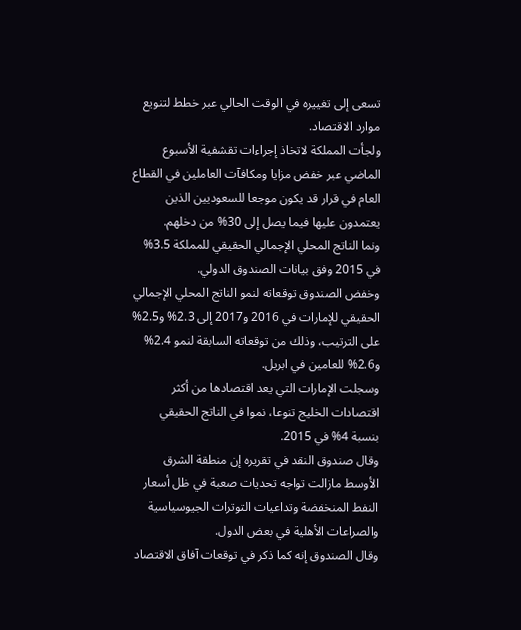تسعى إلى تغييره في الوقت الحالي عبر خطط لتنويع موارد الاقتصاد.
ولجأت المملكة لاتخاذ إجراءات تقشفية الأسبوع الماضي عبر خفض مزايا ومكافآت العاملين في القطاع العام في قرار قد يكون موجعا للسعوديين الذين يعتمدون عليها فيما يصل إلى 30% من دخلهم.
ونما الناتج المحلي الإجمالي الحقيقي للمملكة 3.5% في 2015 وفق بيانات الصندوق الدولي.
وخفض الصندوق توقعاته لنمو الناتج المحلي الإجمالي الحقيقي للإمارات في 2016 و2017 إلى 2.3% و2.5% على الترتيب، وذلك من توقعاته السابقة لنمو 2.4% و2.6% للعامين في ابريل.
وسجلت الإمارات التي يعد اقتصادها من أكثر اقتصادات الخليج تنوعا، نموا في الناتج الحقيقي بنسبة 4% في 2015.
وقال صندوق النقد في تقريره إن منطقة الشرق الأوسط مازالت تواجه تحديات صعبة في ظل أسعار النفط المنخفضة وتداعيات التوترات الجيوسياسية والصراعات الأهلية في بعض الدول.
وقال الصندوق إنه كما ذكر في توقعات آفاق الاقتصاد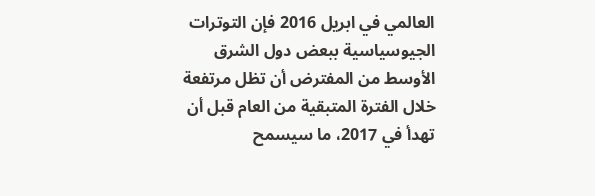العالمي في ابريل 2016 فإن التوترات الجيوسياسية ببعض دول الشرق الأوسط من المفترض أن تظل مرتفعة خلال الفترة المتبقية من العام قبل أن تهدأ في 2017، ما سيسمح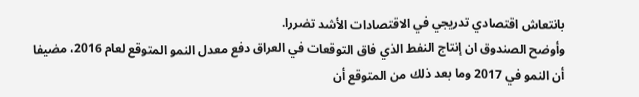بانتعاش اقتصادي تدريجي في الاقتصادات الأشد تضررا.
وأوضح الصندوق ان إنتاج النفط الذي فاق التوقعات في العراق دفع معدل النمو المتوقع لعام 2016، مضيفا أن النمو في 2017 وما بعد ذلك من المتوقع أن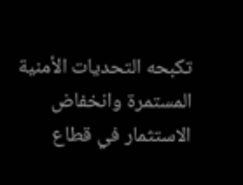تكبحه التحديات الأمنية المستمرة وانخفاض الاستثمار في قطاع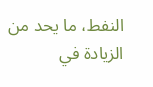النفط، ما يحد من الزيادة في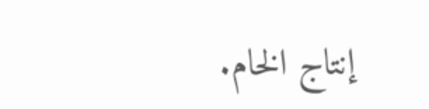إنتاج الخام.